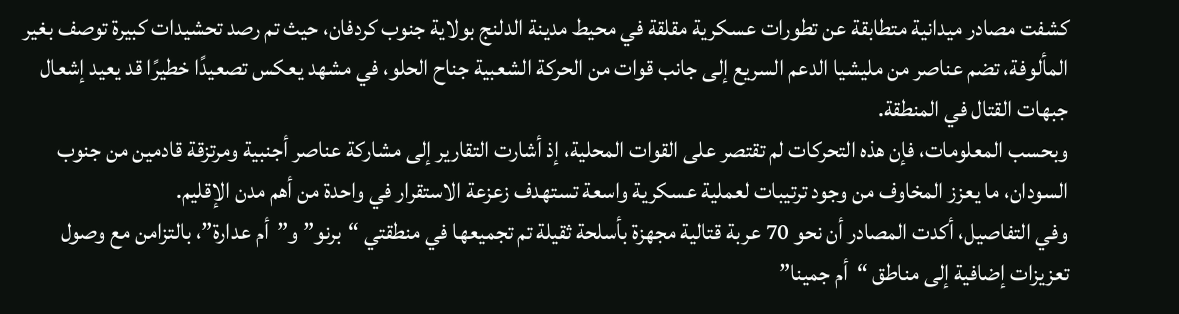كشفت مصادر ميدانية متطابقة عن تطورات عسكرية مقلقة في محيط مدينة الدلنج بولاية جنوب كردفان، حيث تم رصد تحشيدات كبيرة توصف بغير المألوفة، تضم عناصر من مليشيا الدعم السريع إلى جانب قوات من الحركة الشعبية جناح الحلو، في مشهد يعكس تصعيدًا خطيرًا قد يعيد إشعال جبهات القتال في المنطقة.
وبحسب المعلومات، فإن هذه التحركات لم تقتصر على القوات المحلية، إذ أشارت التقارير إلى مشاركة عناصر أجنبية ومرتزقة قادمين من جنوب السودان، ما يعزز المخاوف من وجود ترتيبات لعملية عسكرية واسعة تستهدف زعزعة الاستقرار في واحدة من أهم مدن الإقليم.
وفي التفاصيل، أكدت المصادر أن نحو 70 عربة قتالية مجهزة بأسلحة ثقيلة تم تجميعها في منطقتي “برنو” و”أم عدارة”، بالتزامن مع وصول تعزيزات إضافية إلى مناطق “أم جمينا”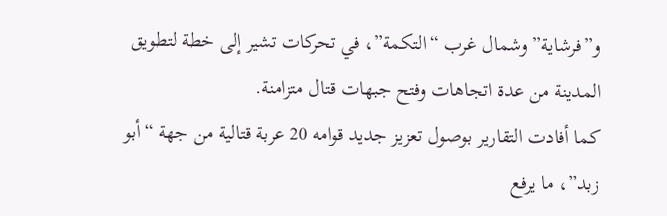و”فرشاية” وشمال غرب “التكمة”، في تحركات تشير إلى خطة لتطويق المدينة من عدة اتجاهات وفتح جبهات قتال متزامنة.
كما أفادت التقارير بوصول تعزيز جديد قوامه 20 عربة قتالية من جهة “أبو زبد”، ما يرفع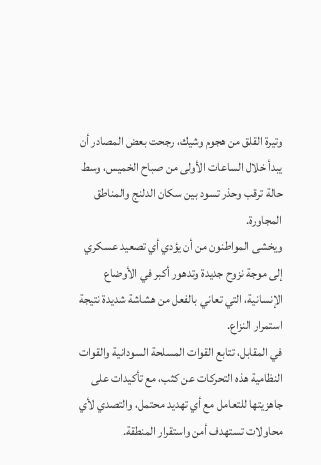وتيرة القلق من هجوم وشيك، رجحت بعض المصادر أن يبدأ خلال الساعات الأولى من صباح الخميس، وسط حالة ترقب وحذر تسود بين سكان الدلنج والمناطق المجاورة.
ويخشى المواطنون من أن يؤدي أي تصعيد عسكري إلى موجة نزوح جديدة وتدهور أكبر في الأوضاع الإنسانية، التي تعاني بالفعل من هشاشة شديدة نتيجة استمرار النزاع.
في المقابل، تتابع القوات المسلحة السودانية والقوات النظامية هذه التحركات عن كثب، مع تأكيدات على جاهزيتها للتعامل مع أي تهديد محتمل، والتصدي لأي محاولات تستهدف أمن واستقرار المنطقة.